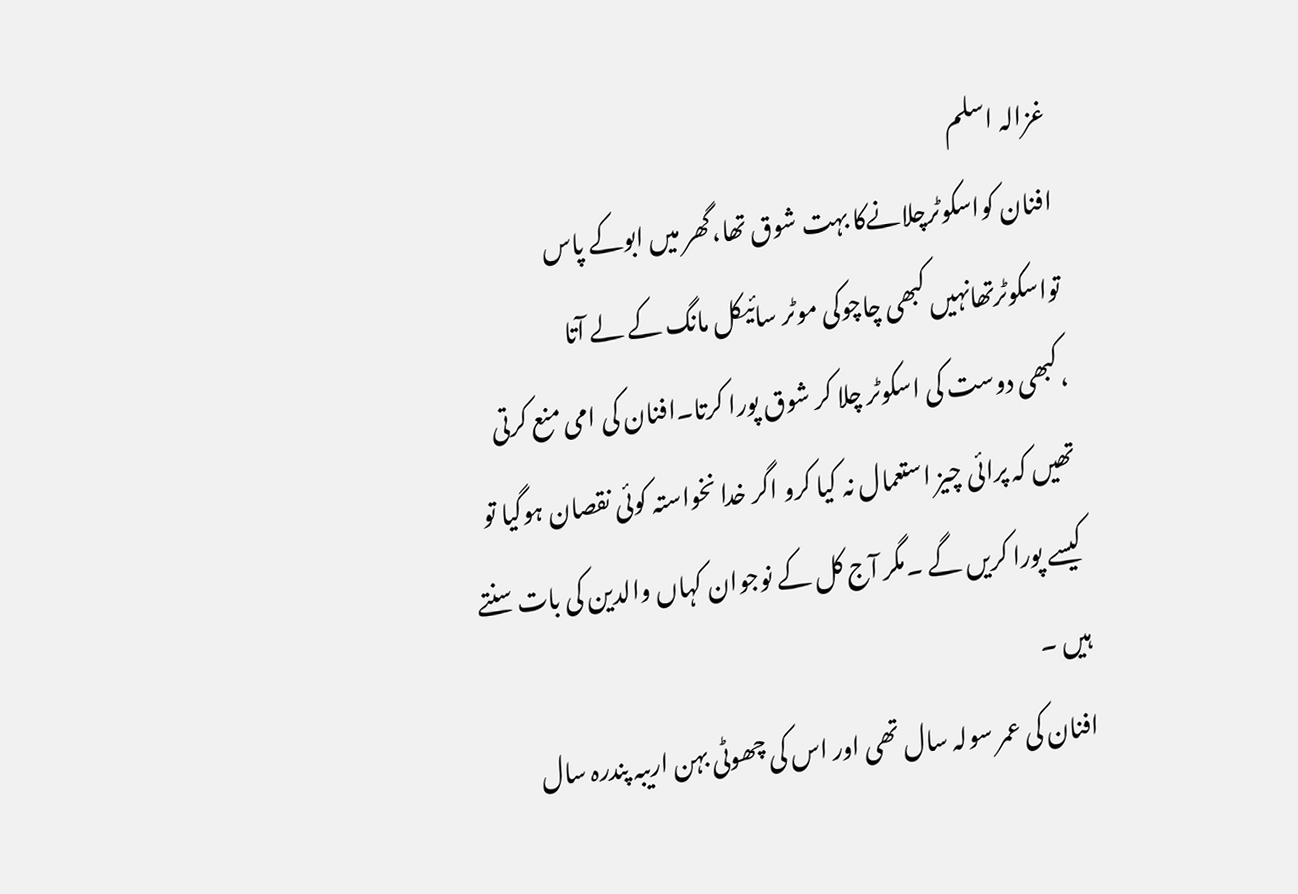غزالہ اسلم
افنان کواسکوٹرچلانےکا بہت شوق تھا،گھر میں ابوکے پاس تواسکوٹرتھانہیں کبھی چاچوکی موٹر سائیکل مانگ کے لے آتا
،کبھی دوست کی اسکوٹر چلا کر شوق پورا کرتا۔افنان کی امی منع کرتی تھیں کہ پرائی چیز استعمال نہ کیا کرو اگر خدا نخواستہ کوئی نقصان ہوگیا تو کیسے پورا کریں گے ۔مگر آج کل کے نوجوان کہاں والدین کی بات سنتے ہیں ۔
افنان کی عمر سولہ سال تھی اور اس کی چھوٹی بہن اریبہ پندرہ سال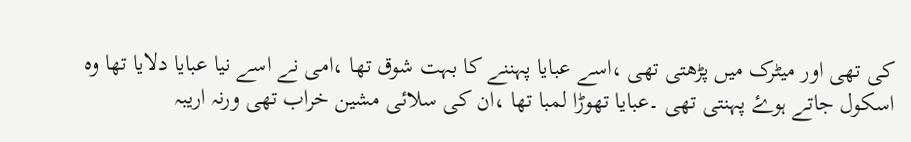کی تھی اور میٹرک میں پڑھتی تھی ،اسے عبایا پہننے کا بہت شوق تھا ،امی نے اسے نیا عبایا دلایا تھا وہ اسکول جاتے ہوۓ پہنتی تھی ۔عبایا تھوڑا لمبا تھا ،ان کی سلائی مشین خراب تھی ورنہ اریبہ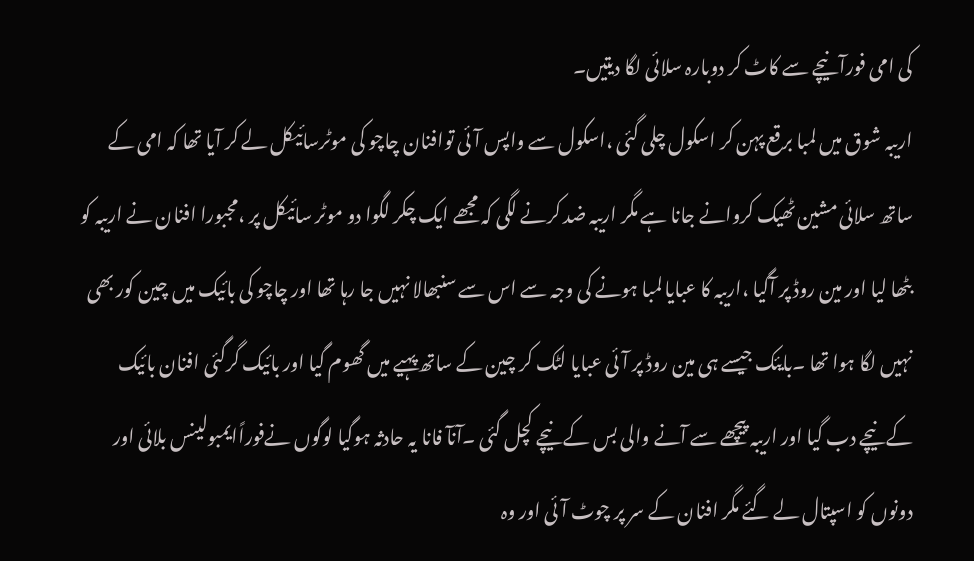کی امی فورآ نیچے سے کاٹ کر دوبارہ سلائی لگا دیتیں۔
اریبہ شوق میں لمبا برقع پہن کر اسکول چلی گئی ،اسکول سے واپس آئی توافنان چاچو کی موٹرسائیکل لے کر آیا تھا کہ امی کے ساتھ سلائی مشین ٹھیک کروانے جانا ہے مگر اریبہ ضد کرنے لگی کہ مجھے ایک چکر لگوا دو موٹر سائیکل پر ،مجبورا افنان نے اریبہ کو بٹھا لیا اور مین روڈ پر آگیا ،اریبہ کا عبایا لمبا ہونے کی وجہ سے اس سے سنبھالا نہیں جا رہا تھا اور چاچو کی بائیک میں چین کور بھی نہیں لگا ہوا تھا ۔بایئک جیسے ہی مین روڈ پر آئی عبایا لٹک کر چین کے ساتھ پہیے میں گھوم گیا اور بائیک گرگئی افنان بائیک کےنیچے دب گیا اور اریبہ پیچھے سے آنے والی بس کے نیچے کچل گئی ۔آنآ فانا یہ حادثہ ہوگیا لوگوں نےفوراًایمبولینس بلائی اور دونوں کو اسپتال لے گئے مگر افنان کے سر پر چوٹ آئی اور وہ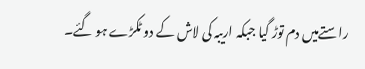راستےمیں دم توڑ گیا جبکہ اریبہ کی لاش کے دو ٹکڑے ہو گئے۔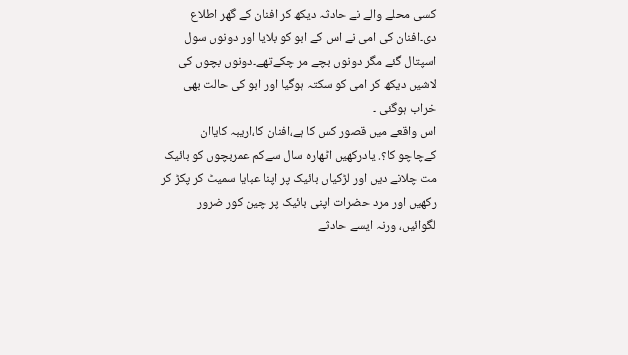کسی محلے والے نے حادثہ دیکھ کر افنان کے گھر اطلاع دی۔افنان کی امی نے اس کے ابو کو بلایا اور دونوں سول اسپتال گئے مگر دونوں بچے مر چکےتھے۔دونوں بچوں کی لاشیں دیکھ کر امی کو سکتہ ہوگیا اور ابو کی حالت بھی خراب ہوگئی ۔
اس واقعے میں قصور کس کا ہے،افنان کا،اریبہ کایاان کےچاچو کا؟. یادرکھیں اٹھارہ سال سےکم عمربچوں کو بائیک مت چلانے دیں اور لڑکیاں بائیک پر اپنا عبایا سمیٹ کر پکڑ کر رکھیں اور مرد حضرات اپنی بائیک پر چین کور ضرور لگوائیں، ورنہ ایسے حادثے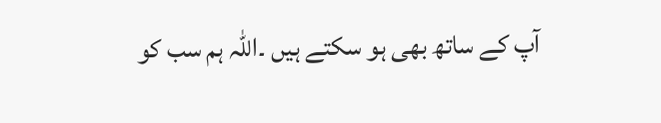آپ کے ساتھ بھی ہو سکتے ہیں ۔اللہ ہم سب کو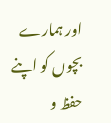اور ہمارے بچوں کو اپنے حفظ و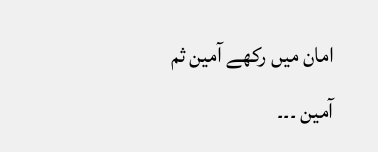امان میں رکھے آمین ثم آمین ۔۔۔